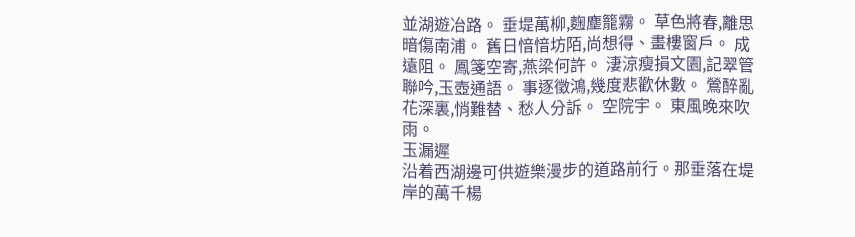並湖遊冶路。 垂堤萬柳,麴塵籠霧。 草色將春,離思暗傷南浦。 舊日愔愔坊陌,尚想得、畫樓窗戶。 成遠阻。 鳳箋空寄,燕梁何許。 淒涼瘦損文園,記翠管聯吟,玉壺通語。 事逐徵鴻,幾度悲歡休數。 鶯醉亂花深裏,悄難替、愁人分訴。 空院宇。 東風晚來吹雨。
玉漏遲
沿着西湖邊可供遊樂漫步的道路前行。那垂落在堤岸的萬千楊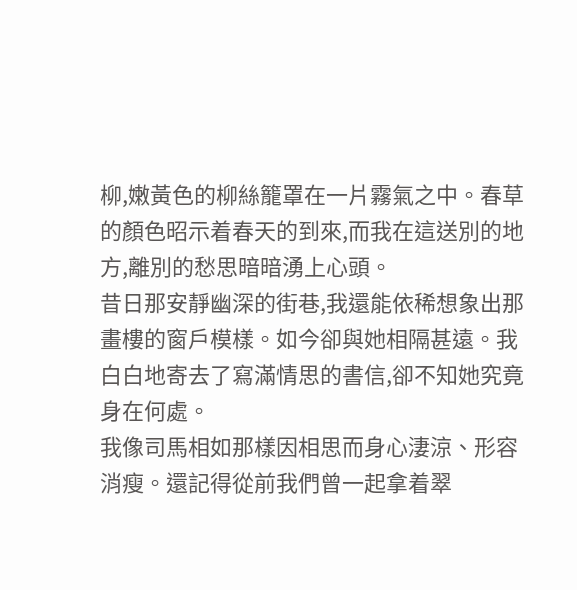柳,嫩黃色的柳絲籠罩在一片霧氣之中。春草的顏色昭示着春天的到來,而我在這送別的地方,離別的愁思暗暗湧上心頭。
昔日那安靜幽深的街巷,我還能依稀想象出那畫樓的窗戶模樣。如今卻與她相隔甚遠。我白白地寄去了寫滿情思的書信,卻不知她究竟身在何處。
我像司馬相如那樣因相思而身心淒涼、形容消瘦。還記得從前我們曾一起拿着翠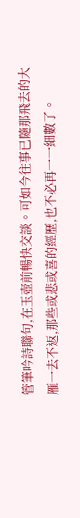管筆吟詩聯句,在玉壺前暢快交談。可如今往事已隨那飛去的大雁一去不返,那些或悲或喜的經歷,也不必再一一細數了。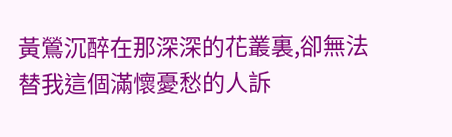黃鶯沉醉在那深深的花叢裏,卻無法替我這個滿懷憂愁的人訴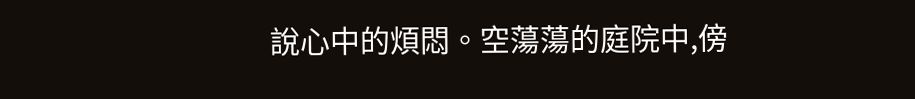說心中的煩悶。空蕩蕩的庭院中,傍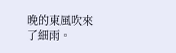晚的東風吹來了細雨。